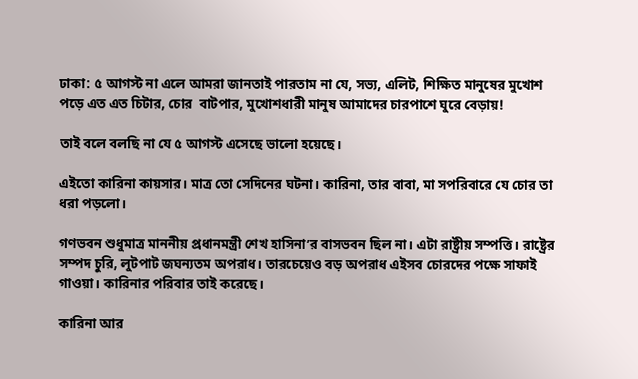ঢাকা: ৫ আগস্ট না এলে আমরা জানতাই পারতাম না যে, সভ্য, এলিট, শিক্ষিত মানুষের মুখোশ পড়ে এত এত চিটার, চোর  বাটপার, মুখোশধারী মানুষ আমাদের চারপাশে ঘুরে বেড়ায়!

তাই বলে বলছি না যে ৫ আগস্ট এসেছে ভালো হয়েছে।

এইতো কারিনা কায়সার। মাত্র তো সেদিনের ঘটনা‌। কারিনা, তার বাবা, মা সপরিবারে যে চোর তা ধরা পড়লো।

গণভবন শুধুমাত্র মাননীয় প্রধানমন্ত্রী শেখ হাসিনা’র বাসভবন ছিল না। এটা রাষ্ট্রীয় সম্পত্তি। রাষ্ট্রের সম্পদ চুরি, লুটপাট জঘন্যতম অপরাধ। তারচেয়েও বড় অপরাধ এইসব চোরদের পক্ষে সাফাই গাওয়া। কারিনার পরিবার তাই করেছে।

কারিনা আর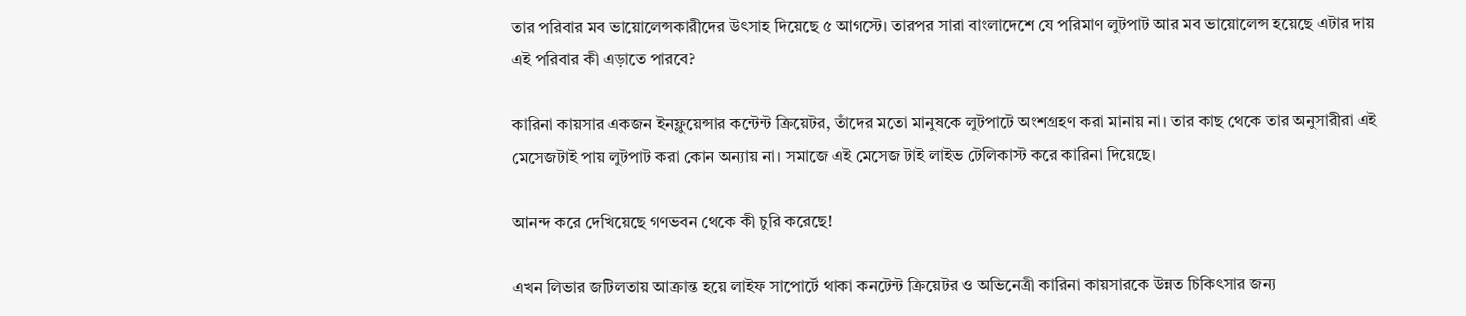তার পরিবার মব ভায়োলেন্সকারীদের উৎসাহ দিয়েছে ৫ আগস্টে। তারপর সারা বাংলাদেশে যে পরিমাণ লুটপাট আর মব ভায়োলেন্স হয়েছে এটার দায় এই পরিবার কী এড়াতে পারবে?

কারিনা কায়সার একজন ইনফ্লুয়েন্সার কন্টেন্ট ক্রিয়েটর, তাঁদের মতো মানুষকে লুটপাটে অংশগ্রহণ করা মানায় না। তার কাছ থেকে তার অনুসারীরা এই মেসেজটাই পায় লুটপাট করা কোন অন্যায় না। সমাজে এই মেসেজ টাই লাইভ টেলিকাস্ট করে কারিনা দিয়েছে।

আনন্দ করে দেখিয়েছে গণভবন থেকে কী চুরি করেছে!

এখন লিভার জটিলতায় আক্রান্ত হয়ে লাইফ সাপোর্টে থাকা কনটেন্ট ক্রিয়েটর ও অভিনেত্রী কারিনা কায়সারকে উন্নত চিকিৎসার জন্য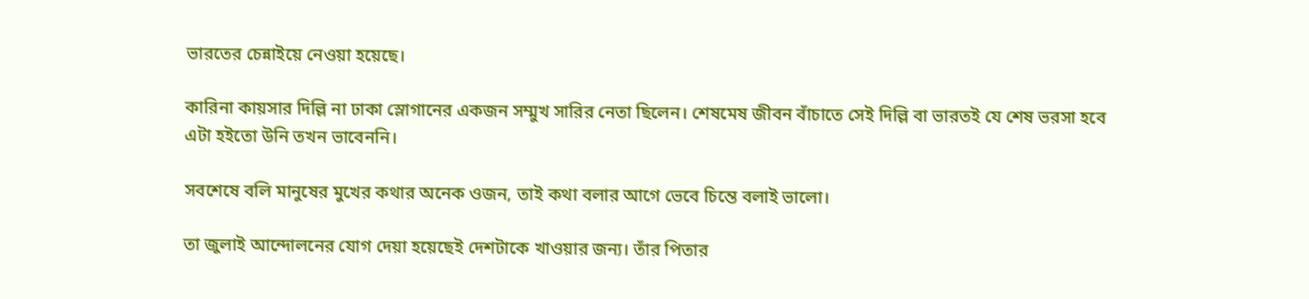ভারতের চেন্নাইয়ে নেওয়া হয়েছে।

কারিনা কায়সার দিল্লি না ঢাকা স্লোগানের একজন সম্মুখ সারির নেতা ছিলেন। শেষমেষ জীবন বাঁচাতে সেই দিল্লি বা ভারতই যে শেষ ভরসা হবে এটা হইতো উনি তখন ভাবেননি।

সবশেষে বলি মানুষের মুখের কথার অনেক ওজন, তাই কথা বলার আগে ভেবে চিন্তে বলাই ভালো।

তা জুলাই আন্দোলনের যোগ দেয়া হয়েছেই দেশটাকে খাওয়ার জন্য। তাঁর পিতার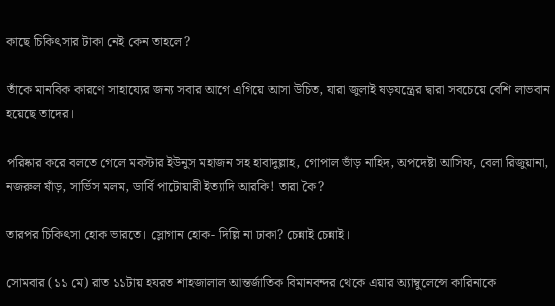কাছে চিকিৎসার টাকা নেই কেন তাহলে?

তাঁকে মানবিক কারণে সাহায্যের জন্য সবার আগে এগিয়ে আসা উচিত, যারা জুলাই ষড়যন্ত্রের দ্বারা সবচেয়ে বেশি লাভবান হয়েছে তাদের।

পরিষ্কার করে বলতে গেলে মবস্টার ইউনুস মহাজন সহ হাবাদুল্লাহ, গোপাল ভাঁড় নাহিদ, অপদেষ্টা আসিফ, বেলা রিজুয়ানা, নজরুল ষাঁড়, সার্ভিস মলম, ডার্বি পাটোয়ারী ইত্যাদি আরকি! তারা কৈ?

তারপর চিকিৎসা হোক ভারতে। স্লোগান হোক- দিল্লি না ঢাকা? চেন্নাই চেন্নাই।

সোমবার (১১ মে) রাত ১১টায় হযরত শাহজালাল আন্তর্জাতিক বিমানবন্দর থেকে এয়ার অ্যাম্বুলেন্সে কারিনাকে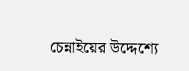চেন্নাইয়ের উদ্দেশ্যে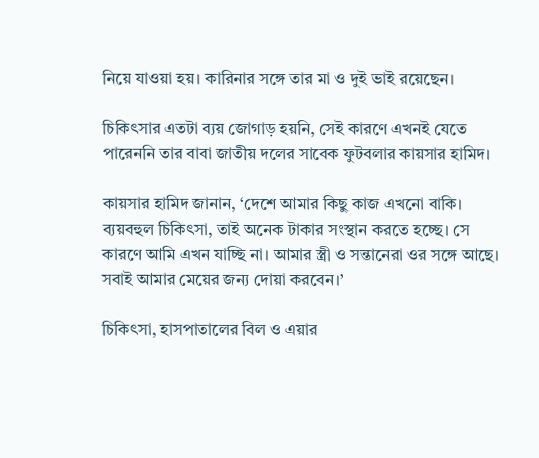নিয়ে যাওয়া হয়। কারিনার সঙ্গে তার মা ও দুই ভাই রয়েছেন।

চিকিৎসার এতটা ব্যয় জোগাড় হয়নি, সেই কারণে এখনই যেতে পারেননি তার বাবা জাতীয় দলের সাবেক ফুটবলার কায়সার হামিদ।

কায়সার হামিদ জানান, ‘দেশে আমার কিছু কাজ এখনো বাকি। ব্যয়বহুল চিকিৎসা, তাই অনেক টাকার সংস্থান করতে হচ্ছে। সে কারণে আমি এখন যাচ্ছি না। আমার স্ত্রী ও সন্তানেরা ওর সঙ্গে আছে। সবাই আমার মেয়ের জন্য দোয়া করবেন।’

চিকিৎসা, হাসপাতালের বিল ও এয়ার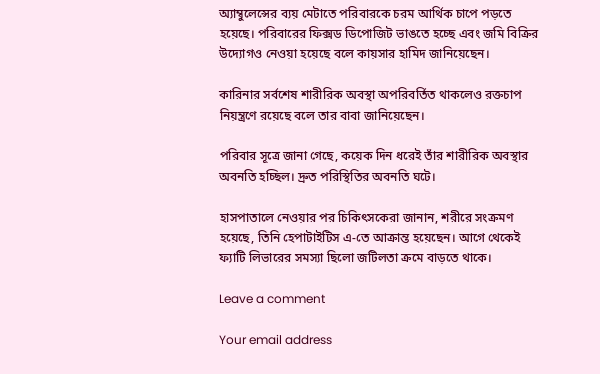অ্যাম্বুলেন্সের ব্যয় মেটাতে পরিবারকে চরম আর্থিক চাপে পড়তে হয়েছে। পরিবারের ফিক্সড ডিপোজিট ভাঙতে হচ্ছে এবং জমি বিক্রির উদ্যোগও নেওয়া হয়েছে বলে কায়সার হামিদ জানিয়েছেন।

কারিনার সর্বশেষ শারীরিক অবস্থা অপরিবর্তিত থাকলেও রক্তচাপ নিয়ন্ত্রণে রয়েছে বলে তার বাবা জানিয়েছেন।

পরিবার সূত্রে জানা গেছে, কয়েক দিন ধরেই তাঁর শারীরিক অবস্থার অবনতি হচ্ছিল। দ্রুত পরিস্থিতির অবনতি ঘটে।

হাসপাতালে নেওয়ার পর চিকিৎসকেরা জানান, শরীরে সংক্রমণ হয়েছে, তিনি হেপাটাইটিস এ-তে আক্রান্ত হয়েছেন। আগে থেকেই ফ্যাটি লিভারের সমস্যা ছিলো জটিলতা ক্রমে বাড়তে থাকে।

Leave a comment

Your email address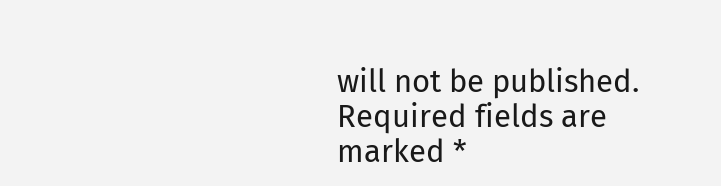will not be published. Required fields are marked *